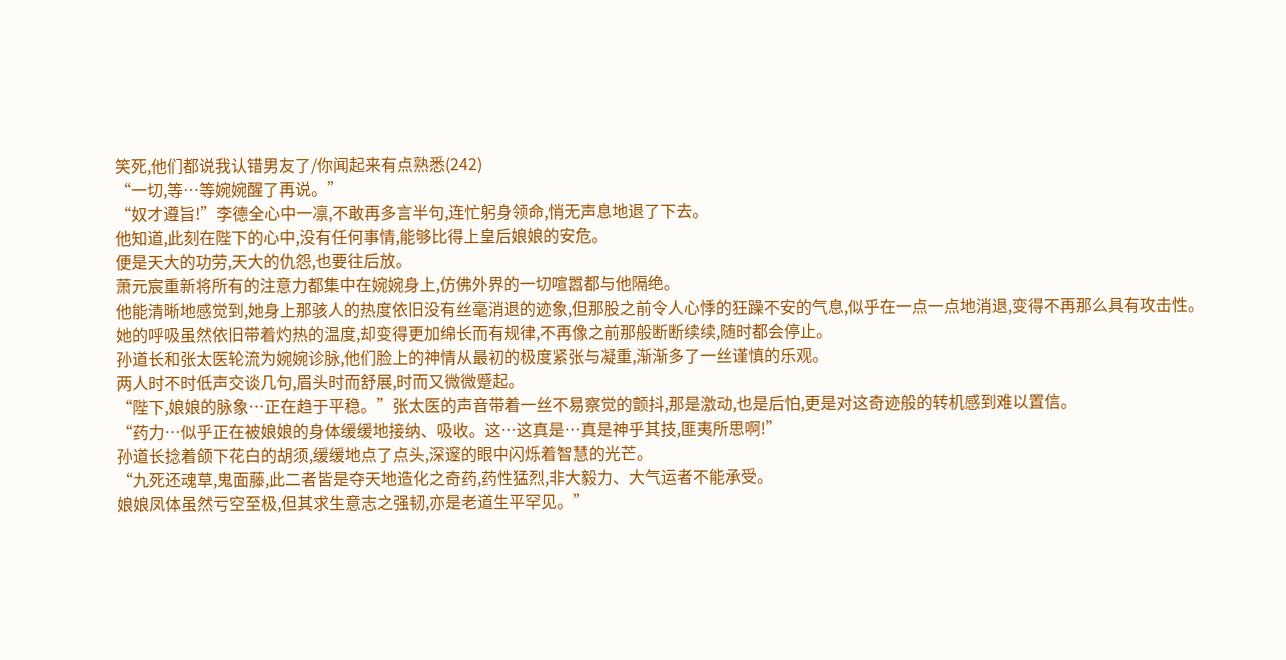笑死,他们都说我认错男友了/你闻起来有点熟悉(242)
“一切,等…等婉婉醒了再说。”
“奴才遵旨!”李德全心中一凛,不敢再多言半句,连忙躬身领命,悄无声息地退了下去。
他知道,此刻在陛下的心中,没有任何事情,能够比得上皇后娘娘的安危。
便是天大的功劳,天大的仇怨,也要往后放。
萧元宸重新将所有的注意力都集中在婉婉身上,仿佛外界的一切喧嚣都与他隔绝。
他能清晰地感觉到,她身上那骇人的热度依旧没有丝毫消退的迹象,但那股之前令人心悸的狂躁不安的气息,似乎在一点一点地消退,变得不再那么具有攻击性。
她的呼吸虽然依旧带着灼热的温度,却变得更加绵长而有规律,不再像之前那般断断续续,随时都会停止。
孙道长和张太医轮流为婉婉诊脉,他们脸上的神情从最初的极度紧张与凝重,渐渐多了一丝谨慎的乐观。
两人时不时低声交谈几句,眉头时而舒展,时而又微微蹙起。
“陛下,娘娘的脉象…正在趋于平稳。”张太医的声音带着一丝不易察觉的颤抖,那是激动,也是后怕,更是对这奇迹般的转机感到难以置信。
“药力…似乎正在被娘娘的身体缓缓地接纳、吸收。这…这真是…真是神乎其技,匪夷所思啊!”
孙道长捻着颌下花白的胡须,缓缓地点了点头,深邃的眼中闪烁着智慧的光芒。
“九死还魂草,鬼面藤,此二者皆是夺天地造化之奇药,药性猛烈,非大毅力、大气运者不能承受。
娘娘凤体虽然亏空至极,但其求生意志之强韧,亦是老道生平罕见。”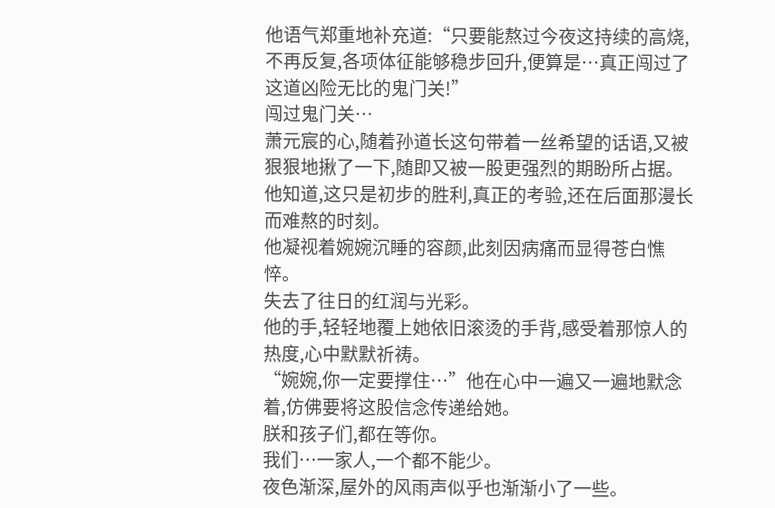他语气郑重地补充道:“只要能熬过今夜这持续的高烧,不再反复,各项体征能够稳步回升,便算是…真正闯过了这道凶险无比的鬼门关!”
闯过鬼门关…
萧元宸的心,随着孙道长这句带着一丝希望的话语,又被狠狠地揪了一下,随即又被一股更强烈的期盼所占据。
他知道,这只是初步的胜利,真正的考验,还在后面那漫长而难熬的时刻。
他凝视着婉婉沉睡的容颜,此刻因病痛而显得苍白憔悴。
失去了往日的红润与光彩。
他的手,轻轻地覆上她依旧滚烫的手背,感受着那惊人的热度,心中默默祈祷。
“婉婉,你一定要撑住…”他在心中一遍又一遍地默念着,仿佛要将这股信念传递给她。
朕和孩子们,都在等你。
我们…一家人,一个都不能少。
夜色渐深,屋外的风雨声似乎也渐渐小了一些。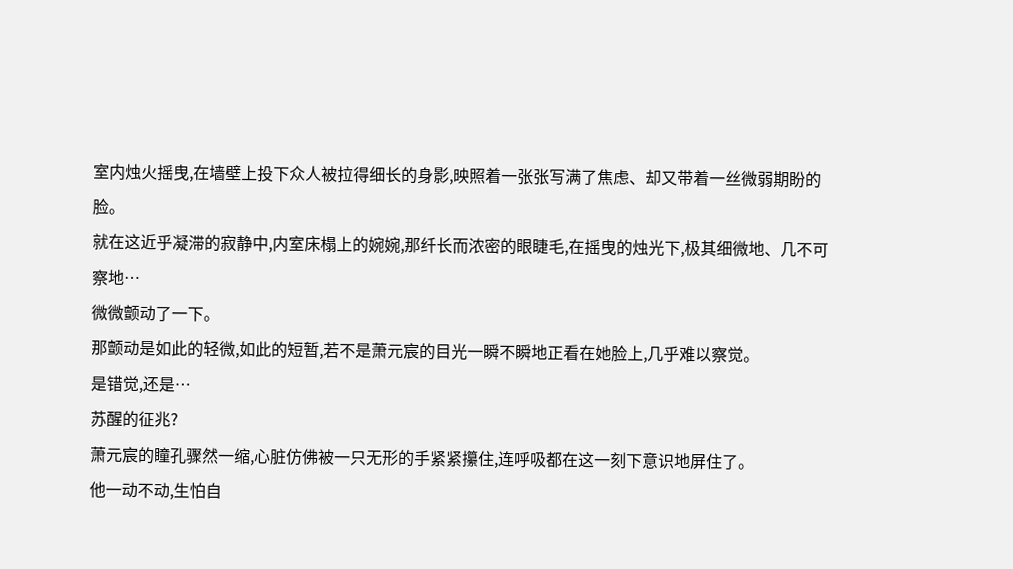室内烛火摇曳,在墙壁上投下众人被拉得细长的身影,映照着一张张写满了焦虑、却又带着一丝微弱期盼的脸。
就在这近乎凝滞的寂静中,内室床榻上的婉婉,那纤长而浓密的眼睫毛,在摇曳的烛光下,极其细微地、几不可察地…
微微颤动了一下。
那颤动是如此的轻微,如此的短暂,若不是萧元宸的目光一瞬不瞬地正看在她脸上,几乎难以察觉。
是错觉,还是…
苏醒的征兆?
萧元宸的瞳孔骤然一缩,心脏仿佛被一只无形的手紧紧攥住,连呼吸都在这一刻下意识地屏住了。
他一动不动,生怕自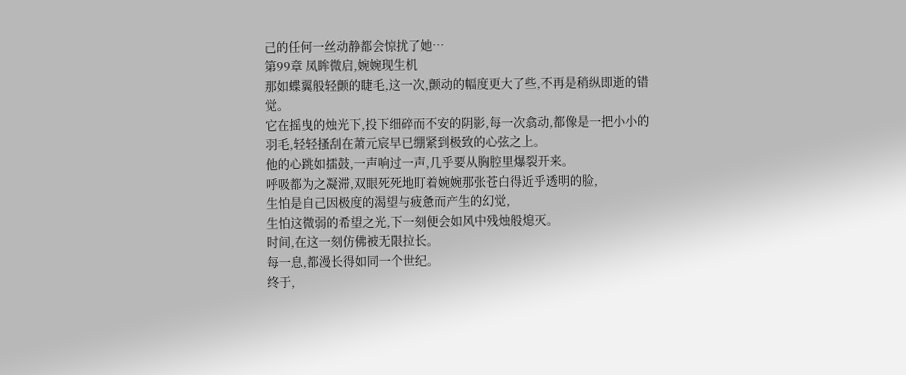己的任何一丝动静都会惊扰了她…
第99章 凤眸微启,婉婉现生机
那如蝶翼般轻颤的睫毛,这一次,颤动的幅度更大了些,不再是稍纵即逝的错觉。
它在摇曳的烛光下,投下细碎而不安的阴影,每一次翕动,都像是一把小小的羽毛,轻轻搔刮在萧元宸早已绷紧到极致的心弦之上。
他的心跳如擂鼓,一声响过一声,几乎要从胸腔里爆裂开来。
呼吸都为之凝滞,双眼死死地盯着婉婉那张苍白得近乎透明的脸,
生怕是自己因极度的渴望与疲惫而产生的幻觉,
生怕这微弱的希望之光,下一刻便会如风中残烛般熄灭。
时间,在这一刻仿佛被无限拉长。
每一息,都漫长得如同一个世纪。
终于,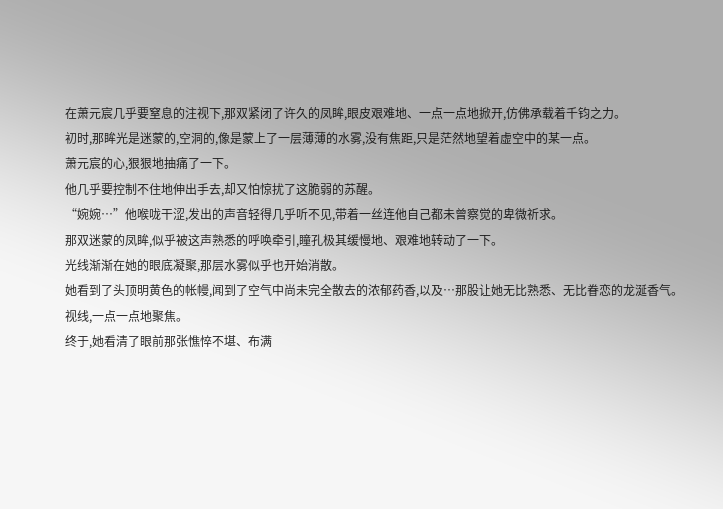在萧元宸几乎要窒息的注视下,那双紧闭了许久的凤眸,眼皮艰难地、一点一点地掀开,仿佛承载着千钧之力。
初时,那眸光是迷蒙的,空洞的,像是蒙上了一层薄薄的水雾,没有焦距,只是茫然地望着虚空中的某一点。
萧元宸的心,狠狠地抽痛了一下。
他几乎要控制不住地伸出手去,却又怕惊扰了这脆弱的苏醒。
“婉婉…”他喉咙干涩,发出的声音轻得几乎听不见,带着一丝连他自己都未曾察觉的卑微祈求。
那双迷蒙的凤眸,似乎被这声熟悉的呼唤牵引,瞳孔极其缓慢地、艰难地转动了一下。
光线渐渐在她的眼底凝聚,那层水雾似乎也开始消散。
她看到了头顶明黄色的帐幔,闻到了空气中尚未完全散去的浓郁药香,以及…那股让她无比熟悉、无比眷恋的龙涎香气。
视线,一点一点地聚焦。
终于,她看清了眼前那张憔悴不堪、布满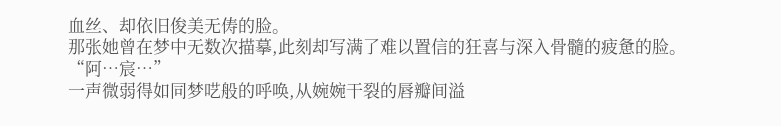血丝、却依旧俊美无俦的脸。
那张她曾在梦中无数次描摹,此刻却写满了难以置信的狂喜与深入骨髓的疲惫的脸。
“阿…宸…”
一声微弱得如同梦呓般的呼唤,从婉婉干裂的唇瓣间溢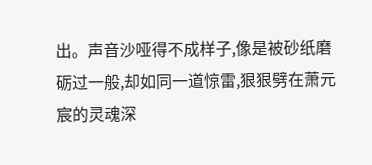出。声音沙哑得不成样子,像是被砂纸磨砺过一般,却如同一道惊雷,狠狠劈在萧元宸的灵魂深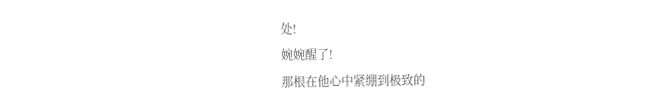处!
婉婉醒了!
那根在他心中紧绷到极致的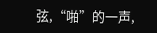弦,“啪”的一声,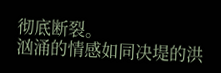彻底断裂。
汹涌的情感如同决堤的洪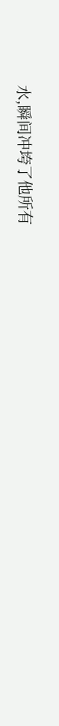水,瞬间冲垮了他所有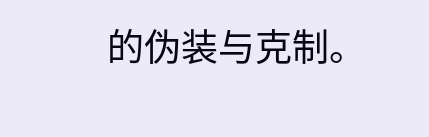的伪装与克制。